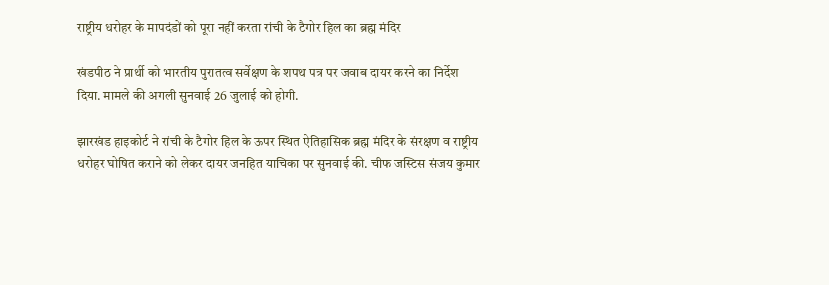राष्ट्रीय धरोहर के मापदंडों को पूरा नहीं करता रांची के टैगोर हिल का ब्रह्म मंदिर

खंडपीठ ने प्रार्थी को भारतीय पुरातत्व सर्वेक्षण के शपथ पत्र पर जवाब दायर करने का निर्देश दिया. मामले की अगली सुनवाई 26 जुलाई को होगी.

झारखंड हाइकोर्ट ने रांची के टैगोर हिल के ऊपर स्थित ऐतिहासिक ब्रह्म मंदिर के संरक्षण व राष्ट्रीय धरोहर घोषित कराने को लेकर दायर जनहित याचिका पर सुनवाई की. चीफ जस्टिस संजय कुमार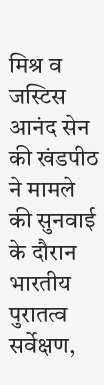मिश्र व जस्टिस आनंद सेन की खंडपीठ ने मामले की सुनवाई के दौरान भारतीय पुरातत्व सर्वेक्षण,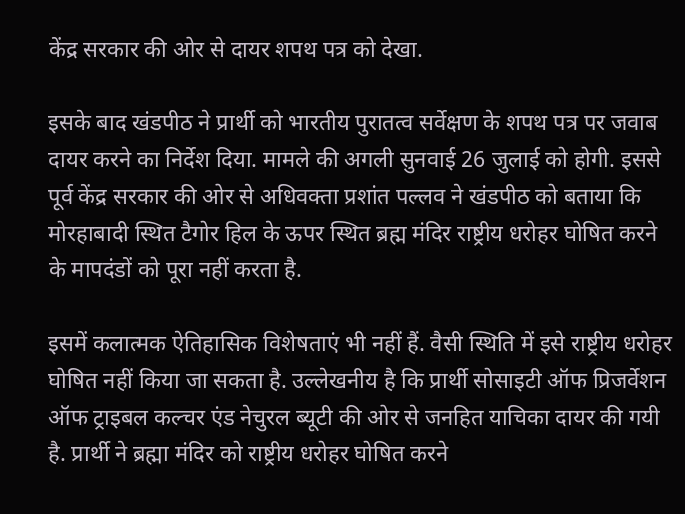केंद्र सरकार की ओर से दायर शपथ पत्र को देखा.

इसके बाद खंडपीठ ने प्रार्थी को भारतीय पुरातत्व सर्वेक्षण के शपथ पत्र पर जवाब दायर करने का निर्देश दिया. मामले की अगली सुनवाई 26 जुलाई को होगी. इससे पूर्व केंद्र सरकार की ओर से अधिवक्ता प्रशांत पल्लव ने खंडपीठ को बताया कि मोरहाबादी स्थित टैगोर हिल के ऊपर स्थित ब्रह्म मंदिर राष्ट्रीय धरोहर घोषित करने के मापदंडों को पूरा नहीं करता है.

इसमें कलात्मक ऐतिहासिक विशेषताएं भी नहीं हैं. वैसी स्थिति में इसे राष्ट्रीय धरोहर घोषित नहीं किया जा सकता है. उल्लेखनीय है कि प्रार्थी सोसाइटी ऑफ प्रिजर्वेशन ऑफ ट्राइबल कल्चर एंड नेचुरल ब्यूटी की ओर से जनहित याचिका दायर की गयी है. प्रार्थी ने ब्रह्मा मंदिर को राष्ट्रीय धरोहर घोषित करने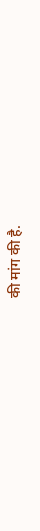की मांग की है.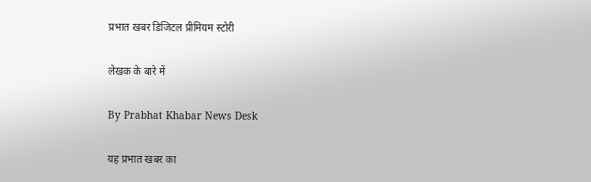प्रभात खबर डिजिटल प्रीमियम स्टोरी

लेखक के बारे में

By Prabhat Khabar News Desk

यह प्रभात खबर का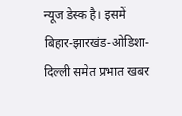न्यूज डेस्क है। इसमें बिहार-झारखंड-ओडिशा-दिल्‍ली समेत प्रभात खबर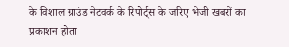के विशाल ग्राउंड नेटवर्क के रिपोर्ट्स के जरिए भेजी खबरों का प्रकाशन होता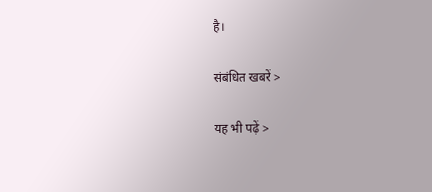है।

संबंधित खबरें >

यह भी पढ़ें >